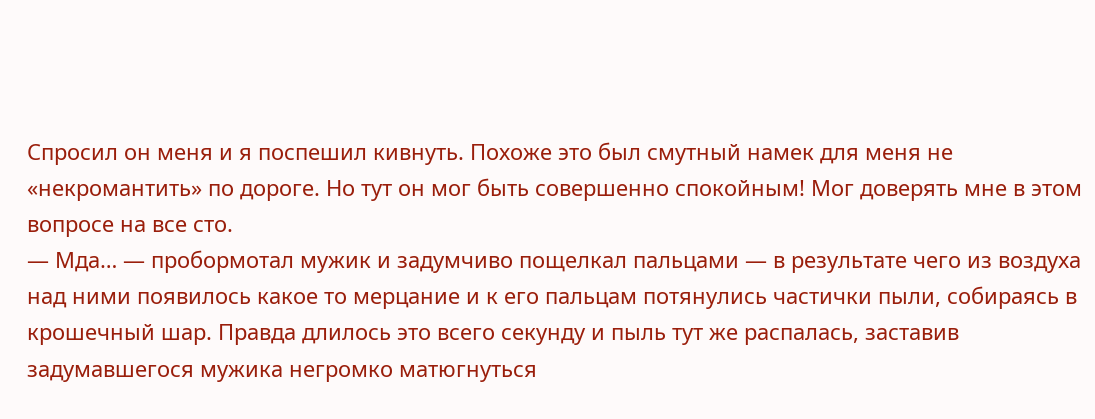Спросил он меня и я поспешил кивнуть. Похоже это был смутный намек для меня не «некромантить» по дороге. Но тут он мог быть совершенно спокойным! Мог доверять мне в этом вопросе на все сто.
— Мда… — пробормотал мужик и задумчиво пощелкал пальцами — в результате чего из воздуха над ними появилось какое то мерцание и к его пальцам потянулись частички пыли, собираясь в крошечный шар. Правда длилось это всего секунду и пыль тут же распалась, заставив задумавшегося мужика негромко матюгнуться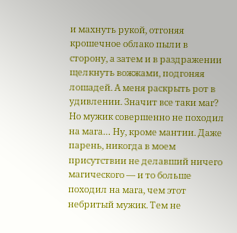и махнуть рукой, отгоняя крошечное облако пыли в сторону, а затем и в раздражении щелкнуть вожжами, подгоняя лошадей. А меня раскрыть рот в удивлении. Значит все таки маг? Но мужик совершенно не походил на мага… Ну, кроме мантии. Даже парень, никогда в моем присутствии не делавший ничего магического — и то больше походил на мага, чем этот небритый мужик. Тем не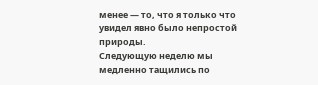менее — то, что я только что увидел явно было непростой природы.
Следующую неделю мы медленно тащились по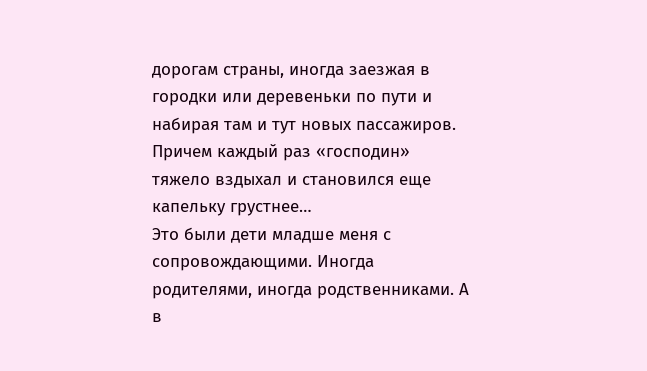дорогам страны, иногда заезжая в городки или деревеньки по пути и набирая там и тут новых пассажиров. Причем каждый раз «господин» тяжело вздыхал и становился еще капельку грустнее…
Это были дети младше меня с сопровождающими. Иногда родителями, иногда родственниками. А в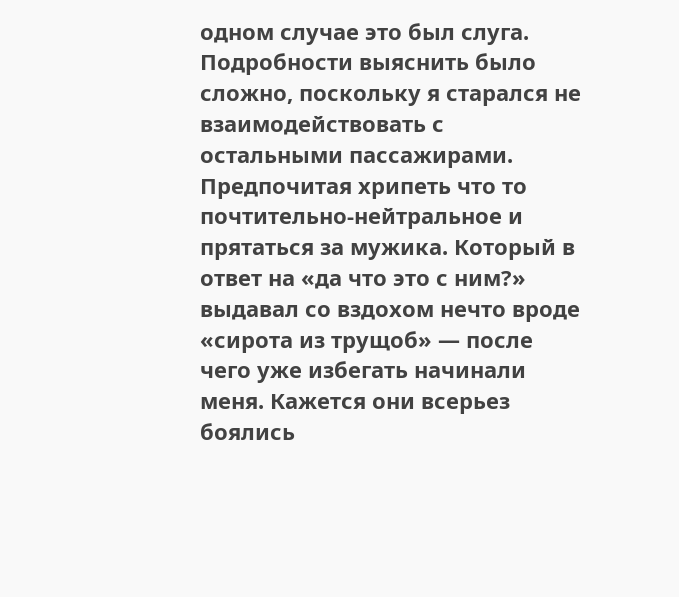одном случае это был слуга. Подробности выяснить было сложно, поскольку я старался не взаимодействовать с остальными пассажирами. Предпочитая хрипеть что то почтительно-нейтральное и прятаться за мужика. Который в ответ на «да что это с ним?» выдавал со вздохом нечто вроде «сирота из трущоб» — после чего уже избегать начинали меня. Кажется они всерьез боялись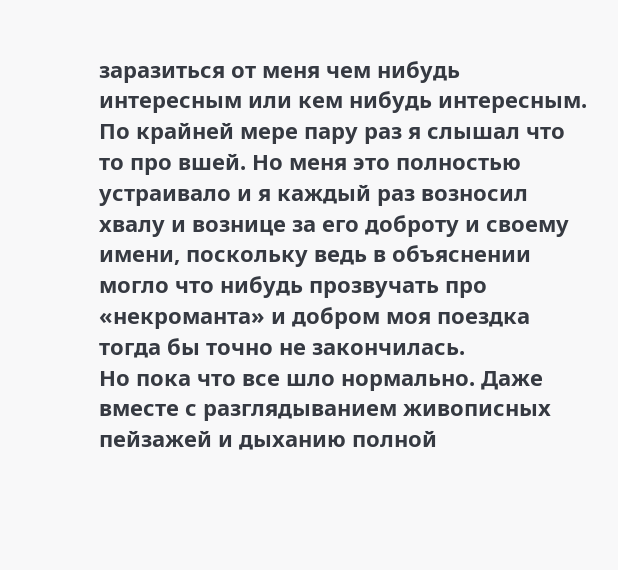заразиться от меня чем нибудь интересным или кем нибудь интересным. По крайней мере пару раз я слышал что то про вшей. Но меня это полностью устраивало и я каждый раз возносил хвалу и вознице за его доброту и своему имени, поскольку ведь в объяснении могло что нибудь прозвучать про «некроманта» и добром моя поездка тогда бы точно не закончилась.
Но пока что все шло нормально. Даже вместе с разглядыванием живописных пейзажей и дыханию полной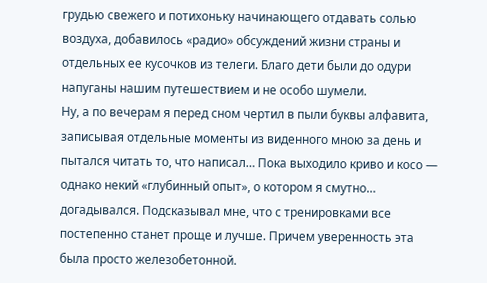грудью свежего и потихоньку начинающего отдавать солью воздуха, добавилось «радио» обсуждений жизни страны и отдельных ее кусочков из телеги. Благо дети были до одури напуганы нашим путешествием и не особо шумели.
Ну, а по вечерам я перед сном чертил в пыли буквы алфавита, записывая отдельные моменты из виденного мною за день и пытался читать то, что написал… Пока выходило криво и косо — однако некий «глубинный опыт», о котором я смутно… догадывался. Подсказывал мне, что с тренировками все постепенно станет проще и лучше. Причем уверенность эта была просто железобетонной.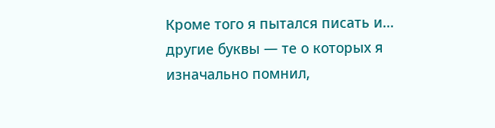Кроме того я пытался писать и… другие буквы — те о которых я изначально помнил,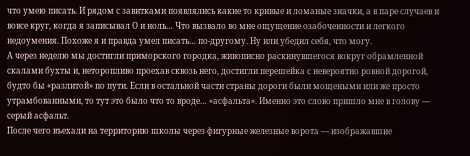что умею писать. И рядом с завитками появлялись какие то кривые и ломаные значки, а в паре случаев и вовсе круг, когда я записывал О и ноль… Что вызвало во мне ощущение озабоченности и легкого недоумения. Похоже я и правда умел писать… по-другому. Ну или убедил себя, что могу.
А через неделю мы достигли приморского городка, живописно раскинувшегося вокруг обрамленной скалами бухты и, неторопливо проехав сквозь него, достигли перешейка с невероятно ровной дорогой, будто бы «разлитой» по пути. Если в остальной части страны дороги были мощеными или же просто утрамбованными, то тут это было что то вроде… «асфальта». Именно это слово пришло мне в голову — серый асфальт.
После чего въехали на территорию школы через фигурные железные ворота — изображавшие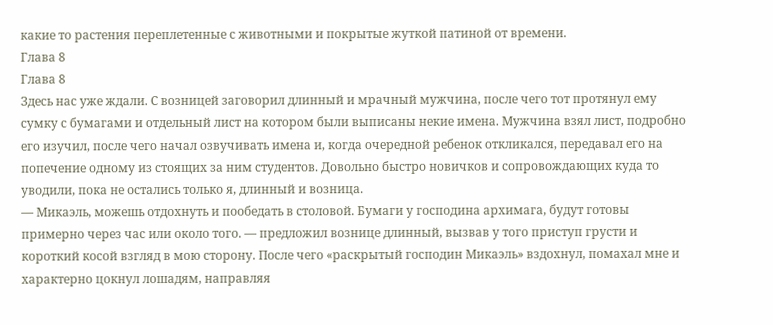какие то растения переплетенные с животными и покрытые жуткой патиной от времени.
Глава 8
Глава 8
Здесь нас уже ждали. С возницей заговорил длинный и мрачный мужчина, после чего тот протянул ему сумку с бумагами и отдельный лист на котором были выписаны некие имена. Мужчина взял лист, подробно его изучил, после чего начал озвучивать имена и, когда очередной ребенок откликался, передавал его на попечение одному из стоящих за ним студентов. Довольно быстро новичков и сопровождающих куда то уводили, пока не остались только я, длинный и возница.
— Микаэль, можешь отдохнуть и пообедать в столовой. Бумаги у господина архимага, будут готовы примерно через час или около того. — предложил вознице длинный, вызвав у того приступ грусти и короткий косой взгляд в мою сторону. После чего «раскрытый господин Микаэль» вздохнул, помахал мне и характерно цокнул лошадям, направляя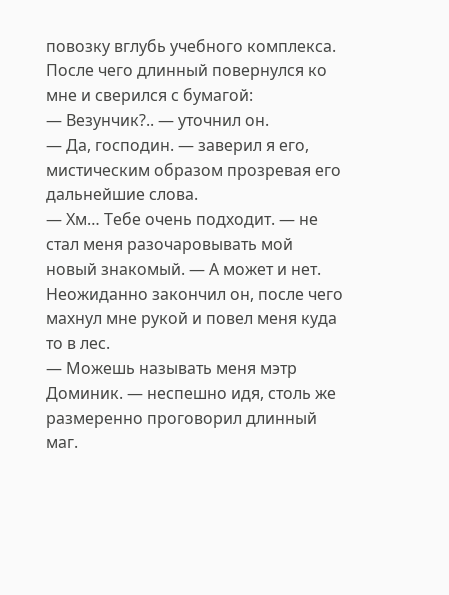повозку вглубь учебного комплекса.
После чего длинный повернулся ко мне и сверился с бумагой:
— Везунчик?.. — уточнил он.
— Да, господин. — заверил я его, мистическим образом прозревая его дальнейшие слова.
— Хм… Тебе очень подходит. — не стал меня разочаровывать мой новый знакомый. — А может и нет.
Неожиданно закончил он, после чего махнул мне рукой и повел меня куда то в лес.
— Можешь называть меня мэтр Доминик. — неспешно идя, столь же размеренно проговорил длинный маг.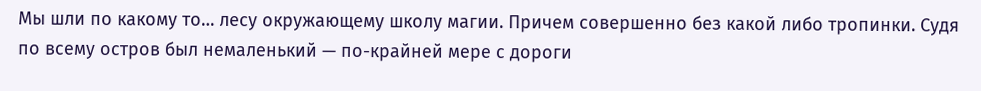Мы шли по какому то… лесу окружающему школу магии. Причем совершенно без какой либо тропинки. Судя по всему остров был немаленький — по-крайней мере с дороги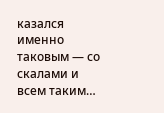казался именно таковым — со скалами и всем таким…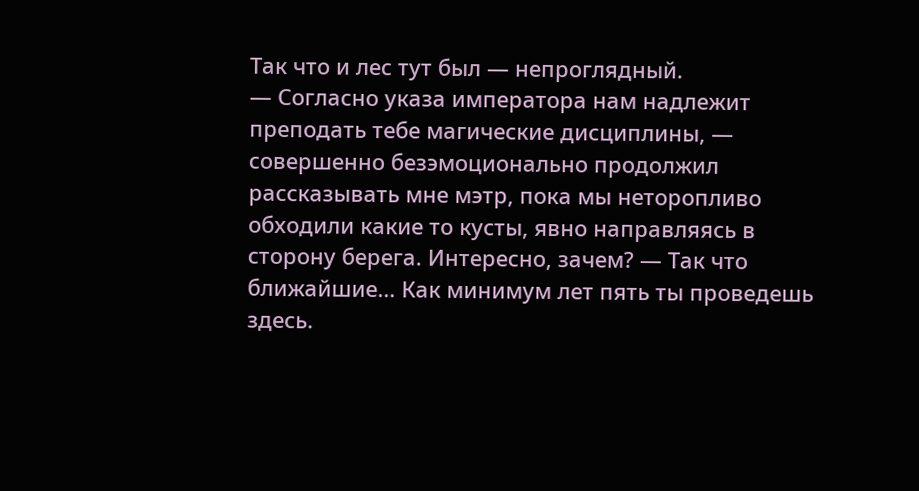Так что и лес тут был — непроглядный.
— Согласно указа императора нам надлежит преподать тебе магические дисциплины, — совершенно безэмоционально продолжил рассказывать мне мэтр, пока мы неторопливо обходили какие то кусты, явно направляясь в сторону берега. Интересно, зачем? — Так что ближайшие… Как минимум лет пять ты проведешь здесь.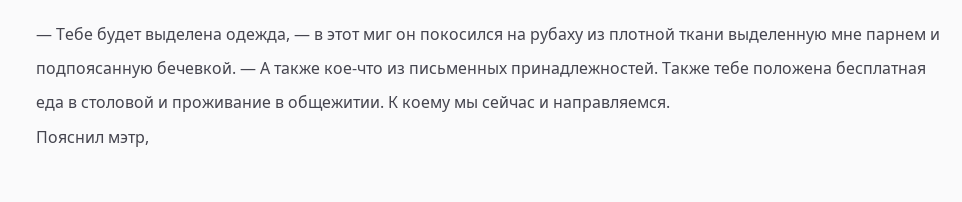— Тебе будет выделена одежда, — в этот миг он покосился на рубаху из плотной ткани выделенную мне парнем и подпоясанную бечевкой. — А также кое-что из письменных принадлежностей. Также тебе положена бесплатная еда в столовой и проживание в общежитии. К коему мы сейчас и направляемся.
Пояснил мэтр,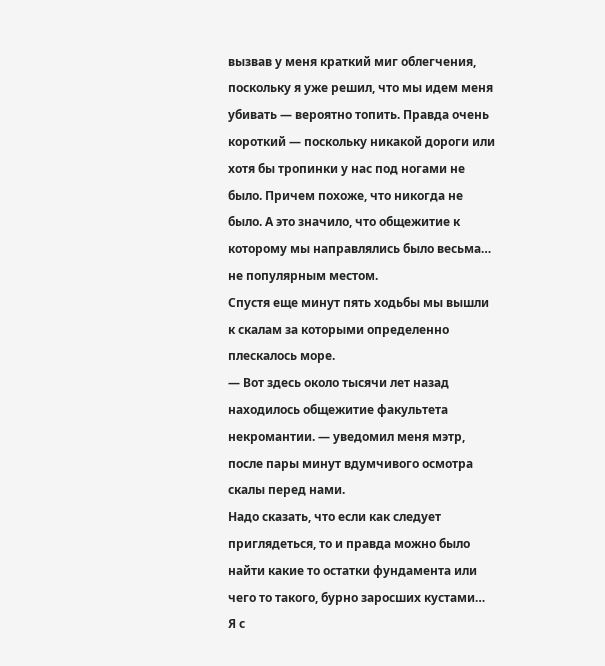вызвав у меня краткий миг облегчения, поскольку я уже решил, что мы идем меня убивать — вероятно топить. Правда очень короткий — поскольку никакой дороги или хотя бы тропинки у нас под ногами не было. Причем похоже, что никогда не было. А это значило, что общежитие к которому мы направлялись было весьма… не популярным местом.
Спустя еще минут пять ходьбы мы вышли к скалам за которыми определенно плескалось море.
— Вот здесь около тысячи лет назад находилось общежитие факультета некромантии. — уведомил меня мэтр, после пары минут вдумчивого осмотра скалы перед нами.
Надо сказать, что если как следует приглядеться, то и правда можно было найти какие то остатки фундамента или чего то такого, бурно заросших кустами…
Я с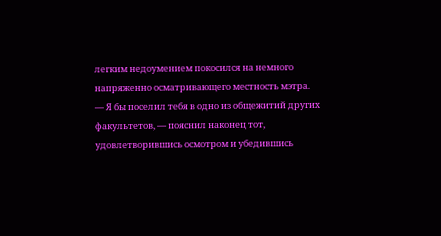легким недоумением покосился на немного напряженно осматривающего местность мэтра.
— Я бы поселил тебя в одно из общежитий других факультетов, — пояснил наконец тот, удовлетворившись осмотром и убедившись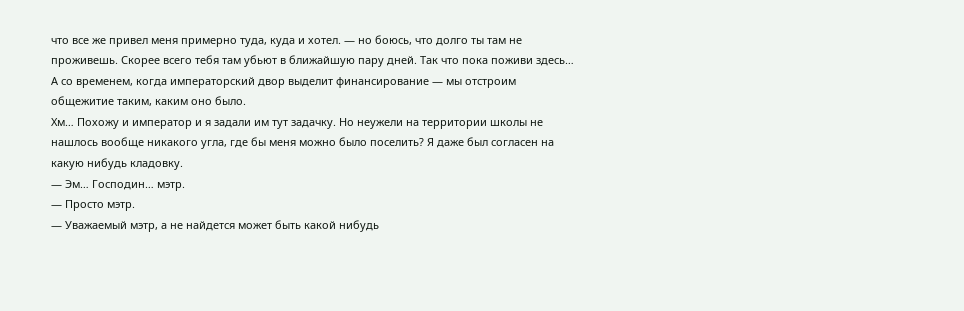что все же привел меня примерно туда, куда и хотел. — но боюсь, что долго ты там не проживешь. Скорее всего тебя там убьют в ближайшую пару дней. Так что пока поживи здесь… А со временем, когда императорский двор выделит финансирование — мы отстроим общежитие таким, каким оно было.
Хм… Похожу и император и я задали им тут задачку. Но неужели на территории школы не нашлось вообще никакого угла, где бы меня можно было поселить? Я даже был согласен на какую нибудь кладовку.
— Эм… Господин… мэтр.
— Просто мэтр.
— Уважаемый мэтр, а не найдется может быть какой нибудь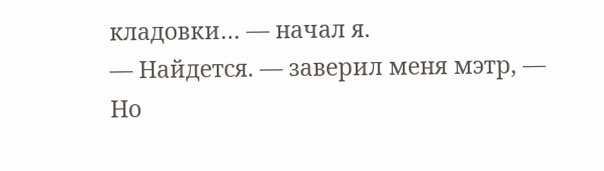кладовки… — начал я.
— Найдется. — заверил меня мэтр, — Но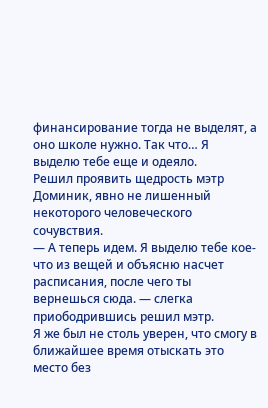финансирование тогда не выделят, а оно школе нужно. Так что… Я выделю тебе еще и одеяло.
Решил проявить щедрость мэтр Доминик, явно не лишенный некоторого человеческого сочувствия.
— А теперь идем. Я выделю тебе кое-что из вещей и объясню насчет расписания, после чего ты вернешься сюда. — слегка приободрившись решил мэтр.
Я же был не столь уверен, что смогу в ближайшее время отыскать это место без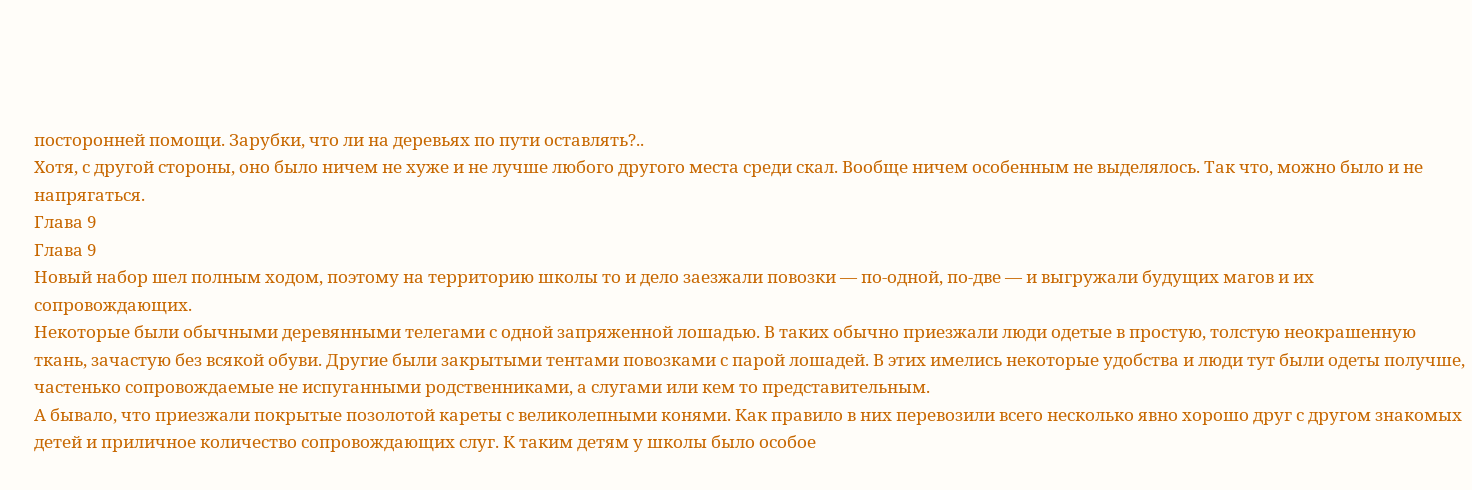посторонней помощи. Зарубки, что ли на деревьях по пути оставлять?..
Хотя, с другой стороны, оно было ничем не хуже и не лучше любого другого места среди скал. Вообще ничем особенным не выделялось. Так что, можно было и не напрягаться.
Глава 9
Глава 9
Новый набор шел полным ходом, поэтому на территорию школы то и дело заезжали повозки — по-одной, по-две — и выгружали будущих магов и их сопровождающих.
Некоторые были обычными деревянными телегами с одной запряженной лошадью. В таких обычно приезжали люди одетые в простую, толстую неокрашенную ткань, зачастую без всякой обуви. Другие были закрытыми тентами повозками с парой лошадей. В этих имелись некоторые удобства и люди тут были одеты получше, частенько сопровождаемые не испуганными родственниками, а слугами или кем то представительным.
А бывало, что приезжали покрытые позолотой кареты с великолепными конями. Как правило в них перевозили всего несколько явно хорошо друг с другом знакомых детей и приличное количество сопровождающих слуг. К таким детям у школы было особое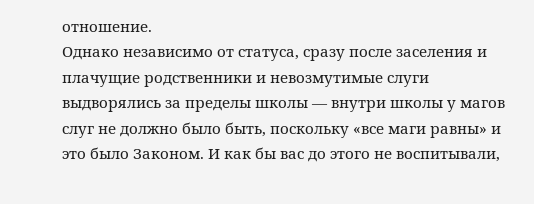отношение.
Однако независимо от статуса, сразу после заселения и плачущие родственники и невозмутимые слуги выдворялись за пределы школы — внутри школы у магов слуг не должно было быть, поскольку «все маги равны» и это было Законом. И как бы вас до этого не воспитывали,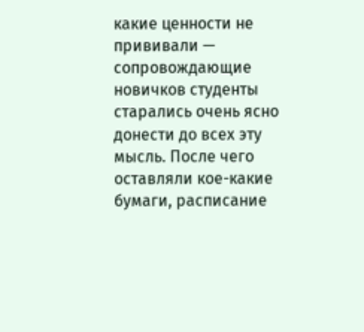какие ценности не прививали — сопровождающие новичков студенты старались очень ясно донести до всех эту мысль. После чего оставляли кое-какие бумаги, расписание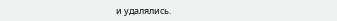и удалялись.